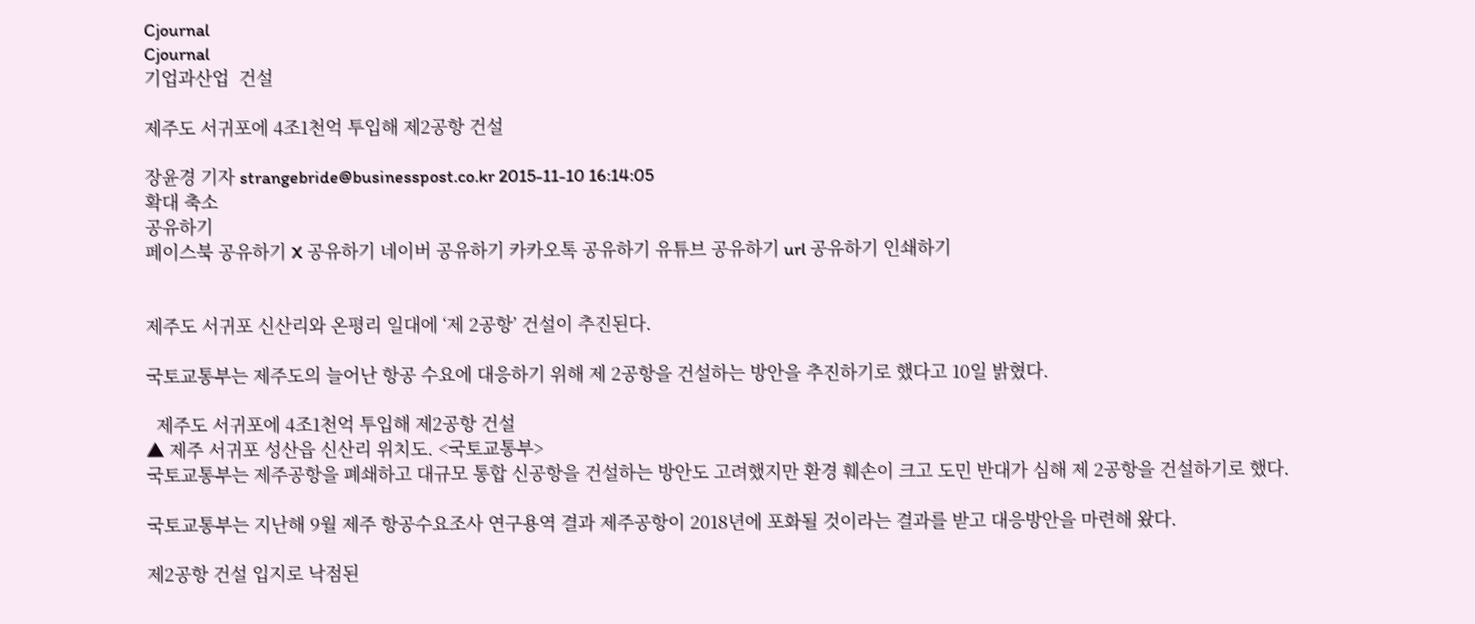Cjournal
Cjournal
기업과산업  건설

제주도 서귀포에 4조1천억 투입해 제2공항 건설

장윤경 기자 strangebride@businesspost.co.kr 2015-11-10 16:14:05
확대 축소
공유하기
페이스북 공유하기 X 공유하기 네이버 공유하기 카카오톡 공유하기 유튜브 공유하기 url 공유하기 인쇄하기


제주도 서귀포 신산리와 온평리 일대에 ‘제 2공항’ 건설이 추진된다.

국토교통부는 제주도의 늘어난 항공 수요에 대응하기 위해 제 2공항을 건설하는 방안을 추진하기로 했다고 10일 밝혔다.

  제주도 서귀포에 4조1천억 투입해 제2공항 건설
▲ 제주 서귀포 성산읍 신산리 위치도. <국토교통부>
국토교통부는 제주공항을 폐쇄하고 대규모 통합 신공항을 건설하는 방안도 고려했지만 환경 훼손이 크고 도민 반대가 심해 제 2공항을 건설하기로 했다.

국토교통부는 지난해 9월 제주 항공수요조사 연구용역 결과 제주공항이 2018년에 포화될 것이라는 결과를 받고 대응방안을 마련해 왔다.

제2공항 건설 입지로 낙점된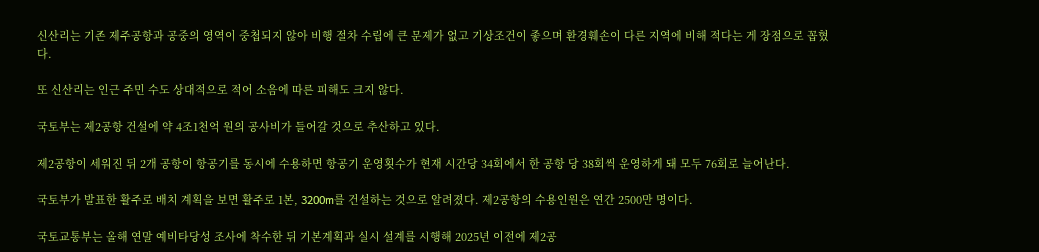신산리는 기존 제주공항과 공중의 영역이 중첩되지 않아 비행 절차 수립에 큰 문제가 없고 기상조건이 좋으며 환경훼손이 다른 지역에 비해 적다는 게 장점으로 꼽혔다.

또 신산리는 인근 주민 수도 상대적으로 적어 소음에 따른 피해도 크지 않다.

국토부는 제2공항 건설에 약 4조1천억 원의 공사비가 들어갈 것으로 추산하고 있다.

제2공항이 세워진 뒤 2개 공항이 항공기를 동시에 수용하면 항공기 운영횟수가 현재 시간당 34회에서 한 공항 당 38회씩 운영하게 돼 모두 76회로 늘어난다.

국토부가 발표한 활주로 배치 계획을 보면 활주로 1본, 3200m를 건설하는 것으로 알려졌다. 제2공항의 수용인원은 연간 2500만 명이다.

국토교통부는 올해 연말 예비타당성 조사에 착수한 뒤 기본계획과 실시 설계를 시행해 2025년 이전에 제2공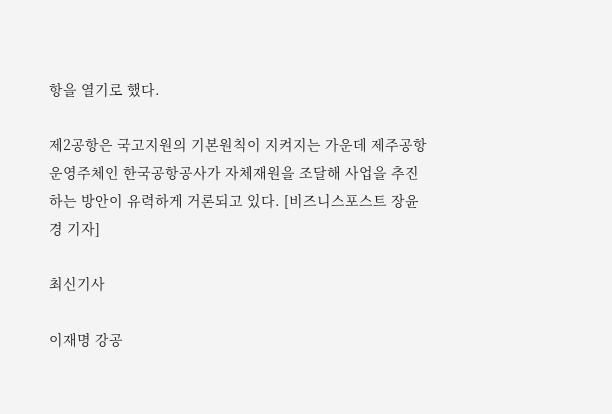항을 열기로 했다.

제2공항은 국고지원의 기본원칙이 지켜지는 가운데 제주공항 운영주체인 한국공항공사가 자체재원을 조달해 사업을 추진하는 방안이 유력하게 거론되고 있다. [비즈니스포스트 장윤경 기자]

최신기사

이재명 강공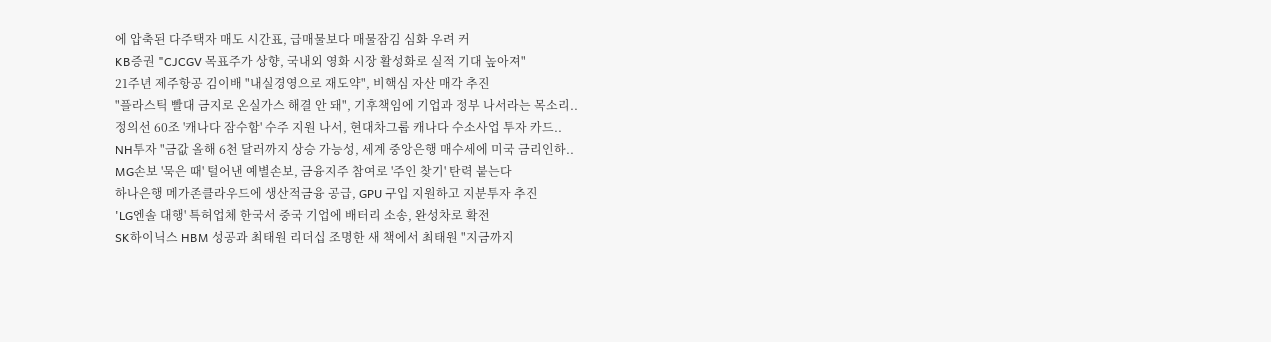에 압축된 다주택자 매도 시간표, 급매물보다 매물잠김 심화 우려 커
KB증권 "CJCGV 목표주가 상향, 국내외 영화 시장 활성화로 실적 기대 높아져"
21주년 제주항공 김이배 "내실경영으로 재도약", 비핵심 자산 매각 추진
"플라스틱 빨대 금지로 온실가스 해결 안 돼", 기후책임에 기업과 정부 나서라는 목소리..
정의선 60조 '캐나다 잠수함' 수주 지원 나서, 현대차그룹 캐나다 수소사업 투자 카드..
NH투자 "금값 올해 6천 달러까지 상승 가능성, 세계 중앙은행 매수세에 미국 금리인하..
MG손보 '묵은 때' 털어낸 예별손보, 금융지주 참여로 '주인 찾기' 탄력 붙는다
하나은행 메가존클라우드에 생산적금융 공급, GPU 구입 지원하고 지분투자 추진
'LG엔솔 대행' 특허업체 한국서 중국 기업에 배터리 소송, 완성차로 확전
SK하이닉스 HBM 성공과 최태원 리더십 조명한 새 책에서 최태원 "지금까지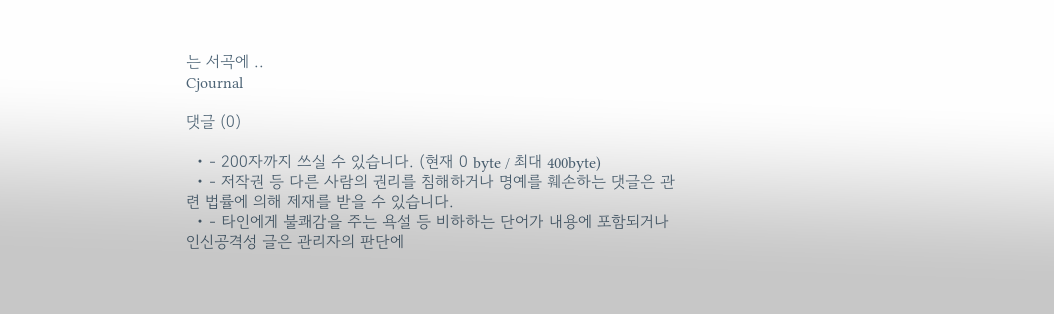는 서곡에 ..
Cjournal

댓글 (0)

  • - 200자까지 쓰실 수 있습니다. (현재 0 byte / 최대 400byte)
  • - 저작권 등 다른 사람의 권리를 침해하거나 명예를 훼손하는 댓글은 관련 법률에 의해 제재를 받을 수 있습니다.
  • - 타인에게 불쾌감을 주는 욕설 등 비하하는 단어가 내용에 포함되거나 인신공격성 글은 관리자의 판단에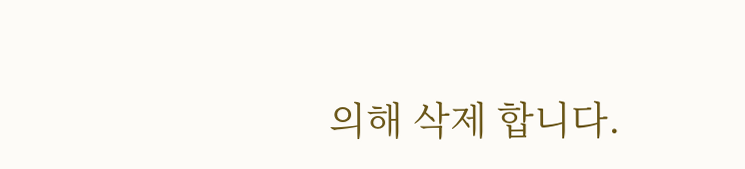의해 삭제 합니다.